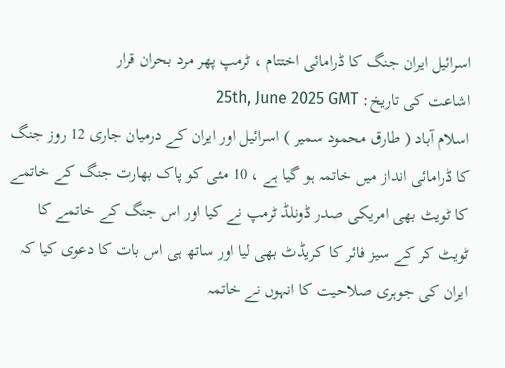اسرائیل ایران جنگ کا ڈرامائی اختتام ، ٹرمپ پھر مرد بحران قرار
اشاعت کی تاریخ: 25th, June 2025 GMT
اسلام آباد ( طارق محمود سمیر ) اسرائیل اور ایران کے درمیان جاری 12 روز جنگ کا ڈرامائی انداز میں خاتمہ ہو گیا ہے ، 10 مئی کو پاک بھارت جنگ کے خاتمے کا ٹویٹ بھی امریکی صدر ڈونلڈ ٹرمپ نے کیا اور اس جنگ کے خاتمے کا ٹویٹ کر کے سیز فائر کا کریڈٹ بھی لیا اور ساتھ ہی اس بات کا دعوی کیا کہ ایران کی جوہری صلاحیت کا انہوں نے خاتمہ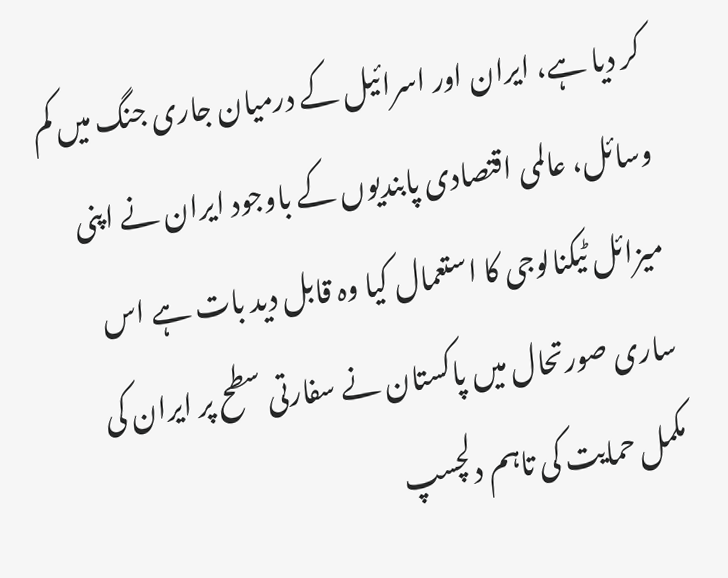کر دیا ہے، ایران اور اسرائیل کے درمیان جاری جنگ میں کم وسائل، عالمی اقتصادی پابندیوں کے باوجود ایران نے اپنی میزائل ٹیکنالوجی کا استعمال کیا وہ قابل دید بات ہے اس ساری صورتحال میں پاکستان نے سفارتی سطح پر ایران کی مکمل حمایت کی تاہم دلچسپ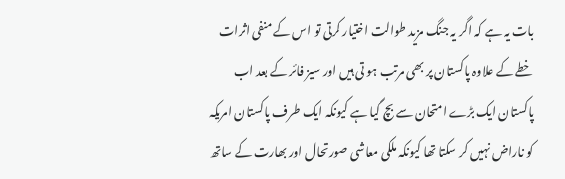بات یہ ہے کہ اگر یہ جنگ مزید طوالت اختیار کرتی تو اس کے منفی اثرات خطے کے علاوہ پاکستان پر بھی مرتب ہو تی ہیں اور سیز فائر کے بعد اب پاکستان ایک بڑے امتحان سے بچ گیا ہے کیونکہ ایک طرف پاکستان امریکہ کو ناراض نہیں کر سکتا تھا کیونکہ ملکی معاشی صورتحال اور بھارت کے ساتھ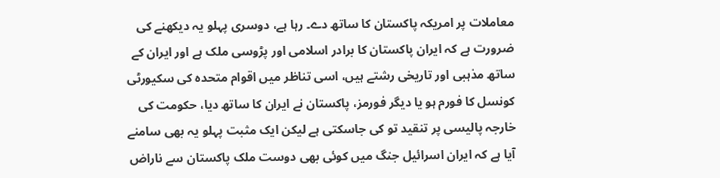معاملات پر امریکہ پاکستان کا ساتھ دے۔ رہا ہے، دوسری پہلو یہ دیکھنے کی ضرورت ہے کہ ایران پاکستان کا برادر اسلامی اور پڑوسی ملک ہے اور ایران کے ساتھ مذہبی اور تاریخی رشتے ہیں، اسی تناظر میں اقوام متحدہ کی سکیورٹی کونسل کا فورم ہو یا دیگر فورمز، پاکستان نے ایران کا ساتھ دیا، حکومت کی خارجہ پالیسی پر تنقید تو کی جاسکتی ہے لیکن ایک مثبت پہلو یہ بھی سامنے آیا ہے کہ ایران اسرائیل جنگ میں کوئی بھی دوست ملک پاکستان سے ناراض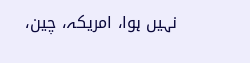نہیں ہوا، امریکہ، چین،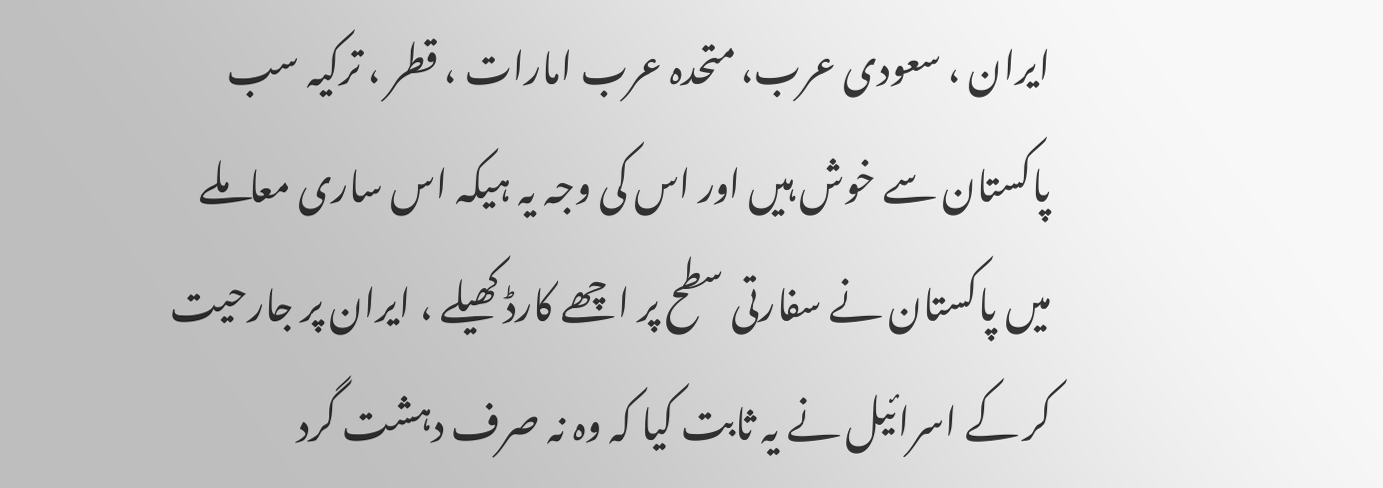ایران ، سعودی عرب، متحدہ عرب امارات ، قطر ، ترکیہ سب پاکستان سے خوش ہیں اور اس کی وجہ یہ ہیکہ اس ساری معاملے میں پاکستان نے سفارتی سطح پر اچھے کارڈ کھیلے ، ایران پر جارحیت کر کے اسرائیل نے یہ ثابت کیا کہ وہ نہ صرف دہشت گرد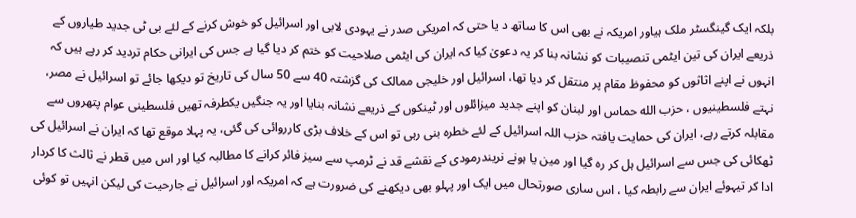بلکہ ایک گینگسٹر ملک ہیاور امریکہ نے بھی اس کا ساتھ د یا حتی کہ امریکی صدر نے یہودی لابی اور اسرائیل کو خوش کرنے کے لئے بی ٹی جدید طیاروں کے ذریعے ایران کی تین ایٹمی تنصیبات کو نشانہ بنا کر یہ دعویٰ کیا کہ ایران کی ایٹمی صلاحیت کو ختم کر دیا گیا ہے جس کی ایرانی حکام تردید کر رہے ہیں کہ انہوں نے اپنے اثاثوں کو محفوظ مقام پر منتقل کر دیا تھا، اسرائیل اور خلیجی ممالک کی گزشتہ 40 سے 50 سال کی تاریخ تو دیکھا جائے تو اسرائیل نے مصر، نہتے فلسطینیوں ، حزب الله حماس اور لبنان کو اپنے جدید میزائلوں اور ٹینکوں کے ذریعے نشانہ بنایا اور یہ جنگیں یکطرفہ تھیں فلسطینی عوام پتھروں سے مقابلہ کرتے رہے، ایران کی حمایت یافتہ حزب اللہ اسرائیل کے لئے خطرہ بنی رہی تو اس کے خلاف بڑی کارروائی کی گئی، یہ پہلا موقع تھا کہ ایران نے اسرائیل کی ٹھکائی کی جس سے اسرائیل ہل کر رہ گیا اور مین یا ہونے نریندرمودی کے نقشے قد نے ٹرمپ سے سیز فائر کرانے کا مطالبہ کیا اور اس میں قطر نے ثالث کا کردار ادا کر تیہوئے ایران سے رابطہ کیا ، اس ساری صورتحال میں ایک اور پہلو بھی دیکھنے کی ضرورت ہے کہ امریکہ اور اسرائیل نے جارحیت کی لیکن انہیں تو کوئی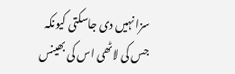سزا نہیں دی جاسکتی کیونکہ جس کی لاٹھی اس کی بھینس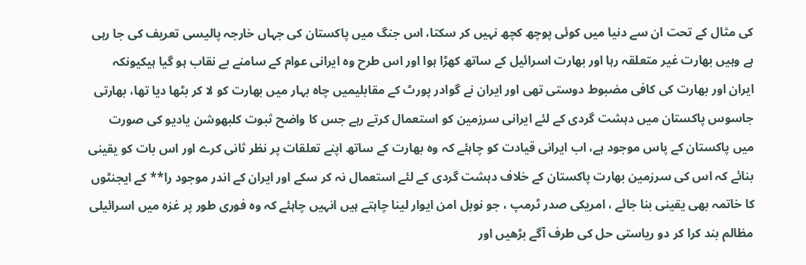کی مثال کے تحت ان سے دنیا میں کوئی پوچھ کچھ نہیں کر سکتا، اس جنگ میں پاکستان کی جہاں خارجہ پالیسی تعریف کی جا رہی ہے وہیں بھارت غیر متعلقہ رہا اور بھارت اسرائیل کے ساتھ کھڑا ہوا اور اس طرح وہ ایرانی عوام کے سامنے بے نقاب ہو گیا ہیکیونکہ ایران اور بھارت کی کافی مضبوط دوستی تھی اور ایران نے گوادر پورٹ کے مقابلیمیں چاہ بہار میں بھارت کو لا کر بٹھا دیا تھا، بھارتی جاسوس پاکستان میں دہشت گردی کے لئے ایرانی سرزمین کو استعمال کرتے رہے جس کا واضح ثبوت کلبھوشن یادیو کی صورت میں پاکستان کے پاس موجود ہے، اب ایرانی قیادت کو چاہئے کہ وہ بھارت کے ساتھ اپنے تعلقات پر نظر ثانی کرے اور اس بات کو یقینی بنائے کہ اس کی سرزمین بھارت پاکستان کے خلاف دہشت گردی کے لئے استعمال نہ کر سکے اور ایران کے اندر موجود را** کے ایجنٹوں کا خاتمہ بھی یقینی بنا جائے ، امریکی صدر ٹرمپ ، جو نوبل امن ایوار لینا چاہتے ہیں انہیں چاہئے کہ وہ فوری طور پر غزہ میں اسرائیلی مظالم بند کرا کر دو ریاستی حل کی طرف آگے بڑھیں اور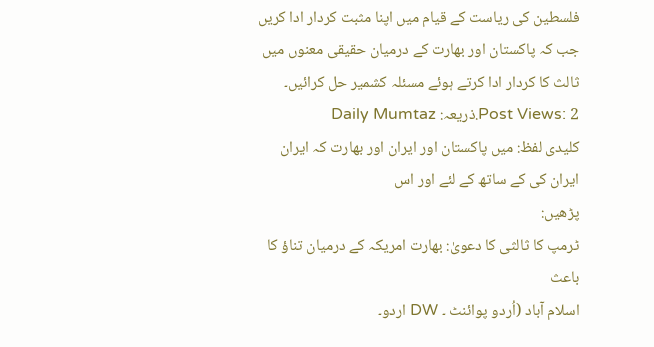فلسطین کی ریاست کے قیام میں اپنا مثبت کردار ادا کریں جب کہ پاکستان اور بھارت کے درمیان حقیقی معنوں میں ثالث کا کردار ادا کرتے ہوئے مسئلہ کشمیر حل کرائیں۔
Post Views: 2.ذریعہ: Daily Mumtaz
کلیدی لفظ: میں پاکستان اور ایران اور بھارت کہ ایران ایران کی کے ساتھ کے لئے اور اس
پڑھیں:
ٹرمپ کا ثالثی کا دعویٰ: بھارت امریکہ کے درمیان تناؤ کا باعث
اسلام آباد (اُردو پوائنٹ ۔ DW اردو۔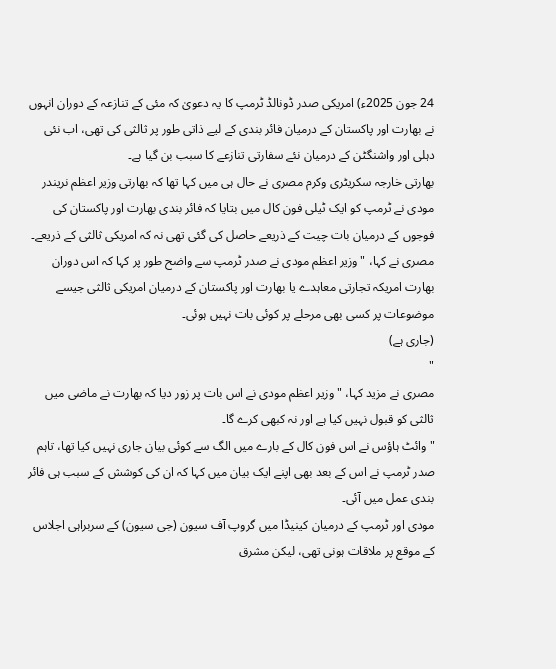24 جون 2025ء) امریکی صدر ڈونالڈ ٹرمپ کا یہ دعویٰ کہ مئی کے تنازعہ کے دوران انہوں نے بھارت اور پاکستان کے درمیان فائر بندی کے لیے ذاتی طور پر ثالثی کی تھی، اب نئی دہلی اور واشنگٹن کے درمیان نئے سفارتی تنازعے کا سبب بن گیا ہے۔
بھارتی خارجہ سکریٹری وکرم مصری نے حال ہی میں کہا تھا کہ بھارتی وزیر اعظم نریندر مودی نے ٹرمپ کو ایک ٹیلی فون کال میں بتایا کہ فائر بندی بھارت اور پاکستان کی فوجوں کے درمیان بات چیت کے ذریعے حاصل کی گئی تھی نہ کہ امریکی ثالثی کے ذریعے۔
مصری نے کہا، "وزیر اعظم مودی نے صدر ٹرمپ سے واضح طور پر کہا کہ اس دوران بھارت امریکہ تجارتی معاہدے یا بھارت اور پاکستان کے درمیان امریکی ثالثی جیسے موضوعات پر کسی بھی مرحلے پر کوئی بات نہیں ہوئی۔
(جاری ہے)
"
مصری نے مزید کہا، "وزیر اعظم مودی نے اس بات پر زور دیا کہ بھارت نے ماضی میں ثالثی کو قبول نہیں کیا ہے اور نہ کبھی کرے گا۔
"وائٹ ہاؤس نے اس فون کال کے بارے میں الگ سے کوئی بیان جاری نہیں کیا تھا، تاہم صدر ٹرمپ نے اس کے بعد بھی اپنے ایک بیان میں کہا کہ ان کی کوشش کے سبب ہی فائر بندی عمل میں آئی۔
مودی اور ٹرمپ کے درمیان کینیڈا میں گروپ آف سیون (جی سیون) کے سربراہی اجلاس کے موقع پر ملاقات ہونی تھی، لیکن مشرق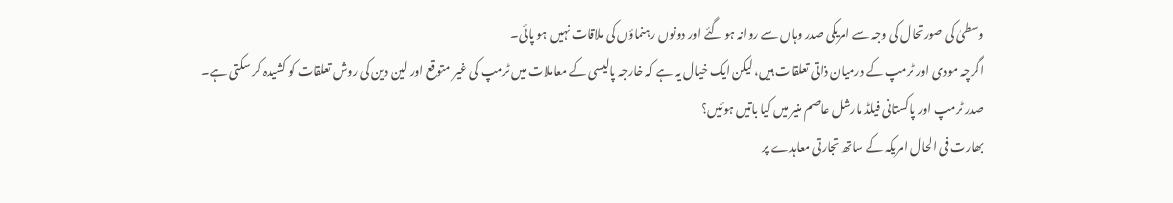وسطیٰ کی صورتحال کی وجہ سے امریکی صدر وہاں سے روانہ ہو گئے اور دونوں رہنماؤں کی ملاقات نہیں ہو پائی۔
اگرچہ مودی اور ٹرمپ کے درمیان ذاتی تعلقات ہیں، لیکن ایک خیال یہ ہے کہ خارجہ پالیسی کے معاملات میں ٹرمپ کی غیر متوقع اور لین دین کی روش تعلقات کو کشیدہ کر سکتی ہے۔
صدر ٹرمپ اور پاکستانی فیلڈ مارشل عاصم منیر میں کیا باتیں ہوئیں؟
بھارت فی الحال امریکہ کے ساتھ تجارتی معاہدے پر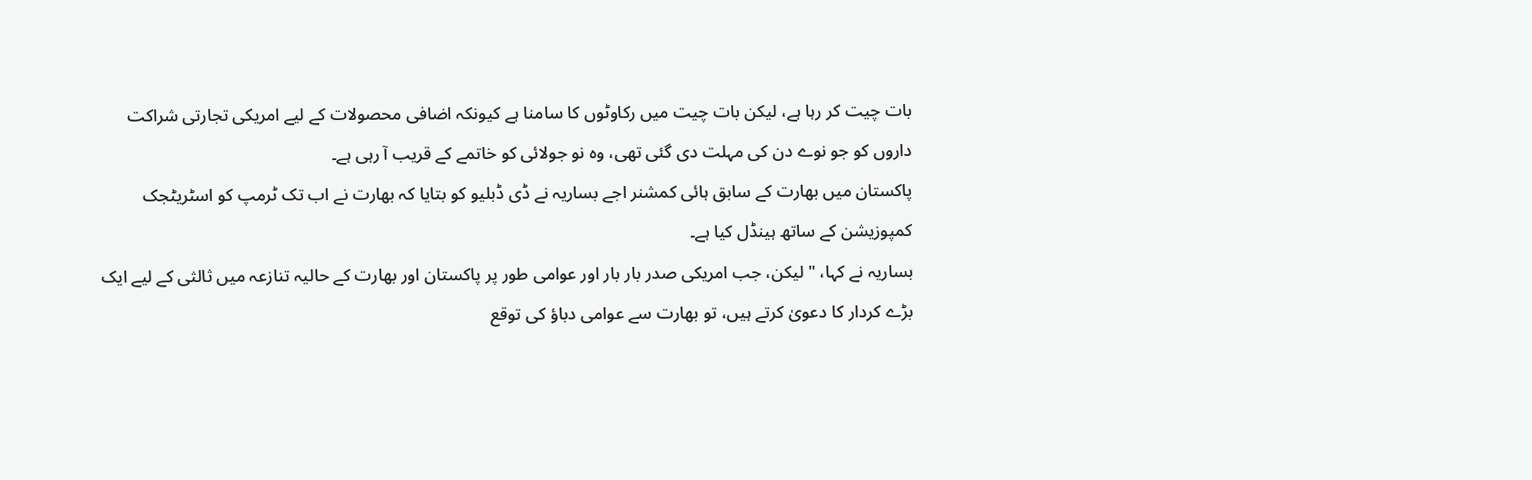بات چیت کر رہا ہے، لیکن بات چیت میں رکاوٹوں کا سامنا ہے کیونکہ اضافی محصولات کے لیے امریکی تجارتی شراکت داروں کو جو نوے دن کی مہلت دی گئی تھی، وہ نو جولائی کو خاتمے کے قریب آ رہی ہے۔
پاکستان میں بھارت کے سابق ہائی کمشنر اجے بساریہ نے ڈی ڈبلیو کو بتایا کہ بھارت نے اب تک ٹرمپ کو اسٹریٹجک کمپوزیشن کے ساتھ ہینڈل کیا ہے۔
بساریہ نے کہا، "لیکن، جب امریکی صدر بار بار اور عوامی طور پر پاکستان اور بھارت کے حالیہ تنازعہ میں ثالثی کے لیے ایک بڑے کردار کا دعویٰ کرتے ہیں، تو بھارت سے عوامی دباؤ کی توقع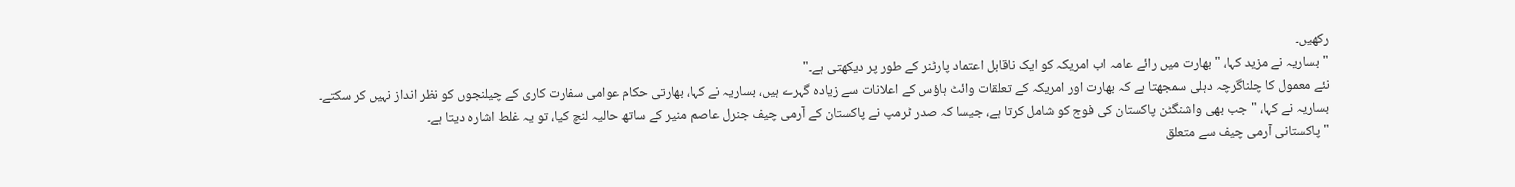رکھیں۔
"بساریہ نے مزید کہا، "بھارت میں رائے عامہ اب امریکہ کو ایک ناقابل اعتماد پارٹنر کے طور پر دیکھتی ہے۔"
نئے معمول کا چلناگرچہ دہلی سمجھتا ہے کہ بھارت اور امریکہ کے تعلقات وائٹ ہاؤس کے اعلانات سے زیادہ گہرے ہیں، بساریہ نے کہا، بھارتی حکام عوامی سفارت کاری کے چیلنجوں کو نظر انداز نہیں کر سکتے۔
بساریہ نے کہا، "جب بھی واشنگٹن پاکستان کی فوج کو شامل کرتا ہے، جیسا کہ صدر ٹرمپ نے پاکستان کے آرمی چیف جنرل عاصم منیر کے ساتھ حالیہ لنچ کیا، تو یہ غلط اشارہ دیتا ہے۔
"پاکستانی آرمی چیف سے متعلق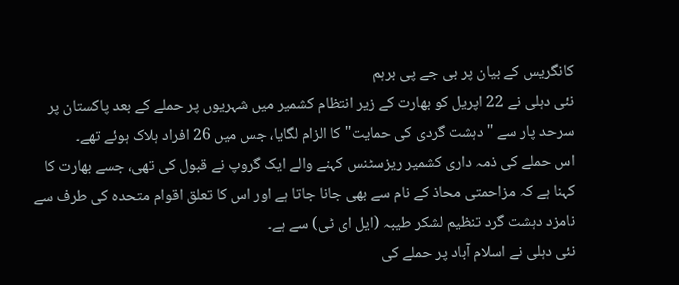کانگریس کے بیان پر بی جے پی برہم
نئی دہلی نے 22 اپریل کو بھارت کے زیر انتظام کشمیر میں شہریوں پر حملے کے بعد پاکستان پر سرحد پار سے "دہشت گردی کی حمایت" کا الزام لگایا، جس میں 26 افراد ہلاک ہوئے تھے۔
اس حملے کی ذمہ داری کشمیر ریزسٹنس کہنے والے ایک گروپ نے قبول کی تھی، جسے بھارت کا کہنا ہے کہ مزاحمتی محاذ کے نام سے بھی جانا جاتا ہے اور اس کا تعلق اقوام متحدہ کی طرف سے نامزد دہشت گرد تنظیم لشکر طیبہ (ایل ای ٹی) سے ہے۔
نئی دہلی نے اسلام آباد پر حملے کی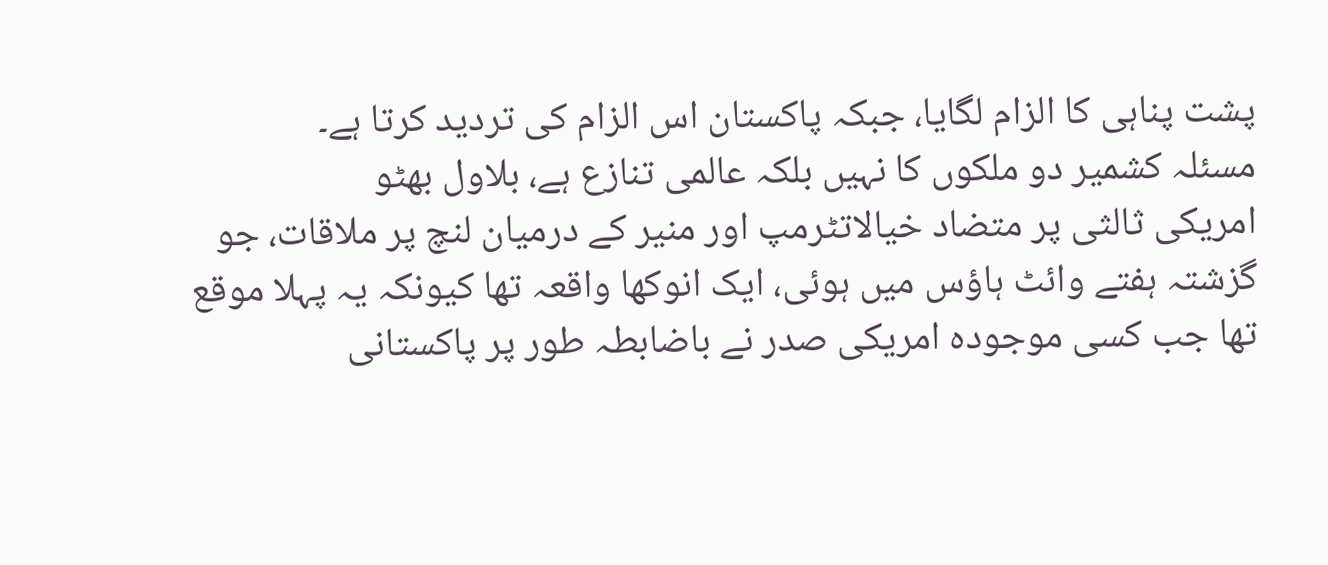پشت پناہی کا الزام لگایا، جبکہ پاکستان اس الزام کی تردید کرتا ہے۔
مسئلہ کشمیر دو ملکوں کا نہیں بلکہ عالمی تنازع ہے، بلاول بھٹو
امریکی ثالثی پر متضاد خیالاتٹرمپ اور منیر کے درمیان لنچ پر ملاقات، جو گزشتہ ہفتے وائٹ ہاؤس میں ہوئی، ایک انوکھا واقعہ تھا کیونکہ یہ پہلا موقع تھا جب کسی موجودہ امریکی صدر نے باضابطہ طور پر پاکستانی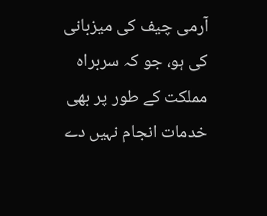آرمی چیف کی میزبانی کی ہو، جو کہ سربراہ مملکت کے طور پر بھی خدمات انجام نہیں دے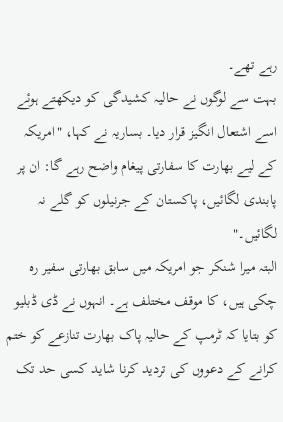رہے تھے۔
بہت سے لوگوں نے حالیہ کشیدگی کو دیکھتے ہوئے اسے اشتعال انگیز قرار دیا۔ بساریہ نے کہا، "امریکہ کے لیے بھارت کا سفارتی پیغام واضح رہے گا: ان پر پابندی لگائیں، پاکستان کے جرنیلوں کو گلے نہ لگائیں۔"
البتہ میرا شنکر جو امریکہ میں سابق بھارتی سفیر رہ چکی ہیں، کا موقف مختلف ہے۔ انہوں نے ڈی ڈبلیو کو بتایا کہ ٹرمپ کے حالیہ پاک بھارت تنازعے کو ختم کرانے کے دعووں کی تردید کرنا شاید کسی حد تک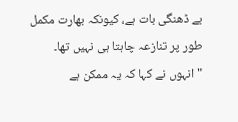بے ڈھنگی بات ہے، کیونکہ بھارت مکمل طور پر تنازعہ چاہتا ہی نہیں تھا۔
"انہوں نے کہا کہ یہ ممکن ہے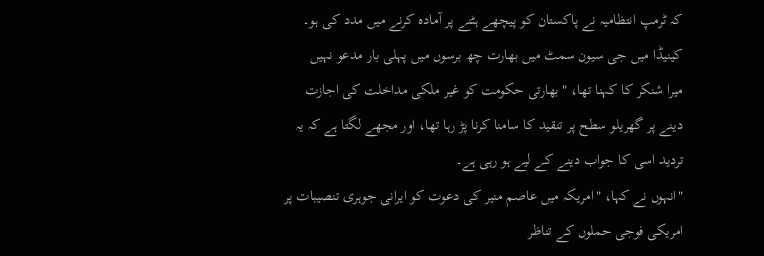کہ ٹرمپ انتظامیہ نے پاکستان کو پیچھے ہٹنے پر آمادہ کرنے میں مدد کی ہو۔
کینیڈا میں جی سیون سمٹ میں بھارت چھ برسوں میں پہلی بار مدعو نہیں
میرا شنکر کا کہنا تھا، "بھارتی حکومت کو غیر ملکی مداخلت کی اجازت دینے پر گھریلو سطح پر تنقید کا سامنا کرنا پڑ رہا تھا، اور مجھے لگتا ہے کہ یہ تردید اسی کا جواب دینے کے لیے ہو رہی ہے۔
"انہوں نے کہا، "امریکہ میں عاصم منیر کی دعوت کو ایرانی جوہری تنصیبات پر امریکی فوجی حملوں کے تناظر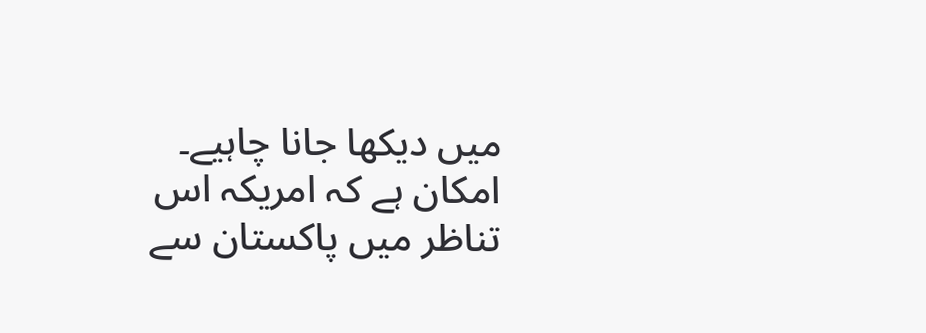میں دیکھا جانا چاہیے۔ امکان ہے کہ امریکہ اس تناظر میں پاکستان سے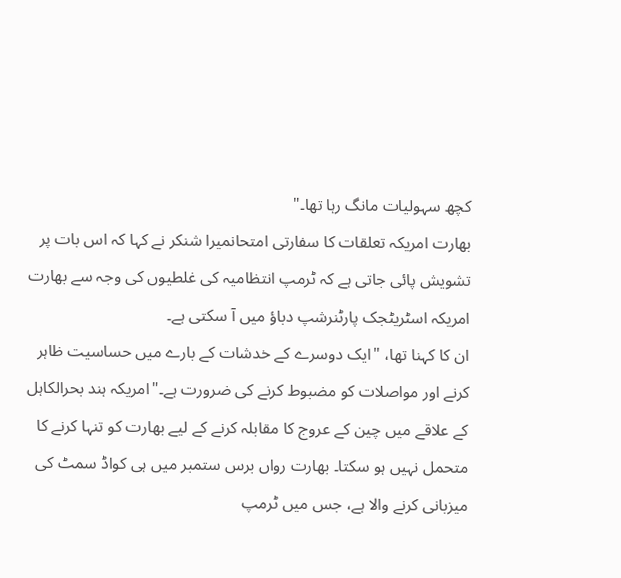کچھ سہولیات مانگ رہا تھا۔"
بھارت امریکہ تعلقات کا سفارتی امتحانمیرا شنکر نے کہا کہ اس بات پر تشویش پائی جاتی ہے کہ ٹرمپ انتظامیہ کی غلطیوں کی وجہ سے بھارت امریکہ اسٹریٹجک پارٹنرشپ دباؤ میں آ سکتی ہے۔
ان کا کہنا تھا، "ایک دوسرے کے خدشات کے بارے میں حساسیت ظاہر کرنے اور مواصلات کو مضبوط کرنے کی ضرورت ہے۔"امریکہ ہند بحرالکاہل کے علاقے میں چین کے عروج کا مقابلہ کرنے کے لیے بھارت کو تنہا کرنے کا متحمل نہیں ہو سکتا۔ بھارت رواں برس ستمبر میں ہی کواڈ سمٹ کی میزبانی کرنے والا ہے، جس میں ٹرمپ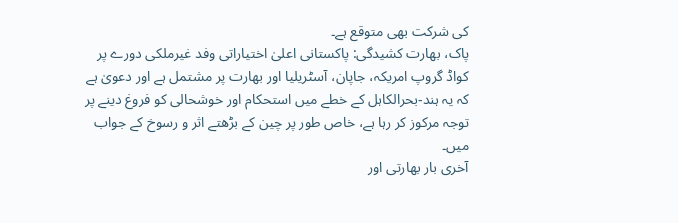کی شرکت بھی متوقع ہے۔
پاک، بھارت کشیدگی: پاکستانی اعلیٰ اختیاراتی وفد غیرملکی دورے پر
کواڈ گروپ امریکہ، جاپان، آسٹریلیا اور بھارت پر مشتمل ہے اور دعویٰ ہے کہ یہ ہند-بحرالکاہل کے خطے میں استحکام اور خوشحالی کو فروغ دینے پر توجہ مرکوز کر رہا ہے، خاص طور پر چین کے بڑھتے اثر و رسوخ کے جواب میں۔
آخری بار بھارتی اور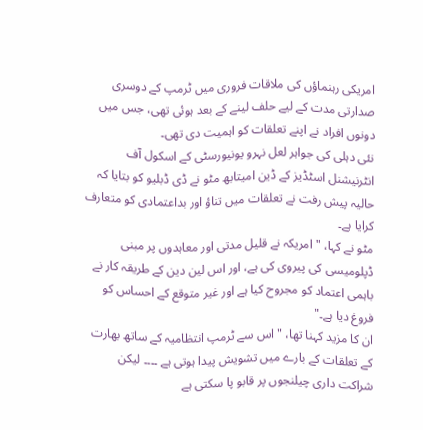امریکی رہنماؤں کی ملاقات فروری میں ٹرمپ کے دوسری صدارتی مدت کے لیے حلف لینے کے بعد ہوئی تھی، جس میں دونوں افراد نے اپنے تعلقات کو اہمیت دی تھی۔
نئی دہلی کی جواہر لعل نہرو یونیورسٹی کے اسکول آف انٹرنیشنل اسٹڈیز کے ڈین امیتابھ مٹو نے ڈی ڈبلیو کو بتایا کہ حالیہ پیش رفت نے تعلقات میں تناؤ اور بداعتمادی کو متعارف کرایا ہے۔
مٹو نے کہا، "امریکہ نے قلیل مدتی اور معاہدوں پر مبنی ڈپلومیسی کی پیروی کی ہے، اور اس لین دین کے طریقہ کار نے باہمی اعتماد کو مجروح کیا ہے اور غیر متوقع کے احساس کو فروغ دیا ہے۔"
ان کا مزید کہنا تھا، "اس سے ٹرمپ انتظامیہ کے ساتھ بھارت کے تعلقات کے بارے میں تشویش پیدا ہوتی ہے ۔۔۔۔ لیکن شراکت داری چیلنجوں پر قابو پا سکتی ہے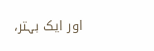اور ایک بہتر،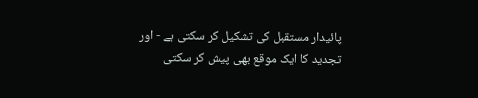پائیدار مستقبل کی تشکیل کر سکتی ہے - اور تجدید کا ایک موقع بھی پیش کر سکتی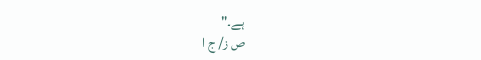ہے۔"
ص ز/ ج ا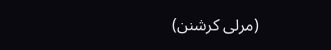(مرلی کرشنن)